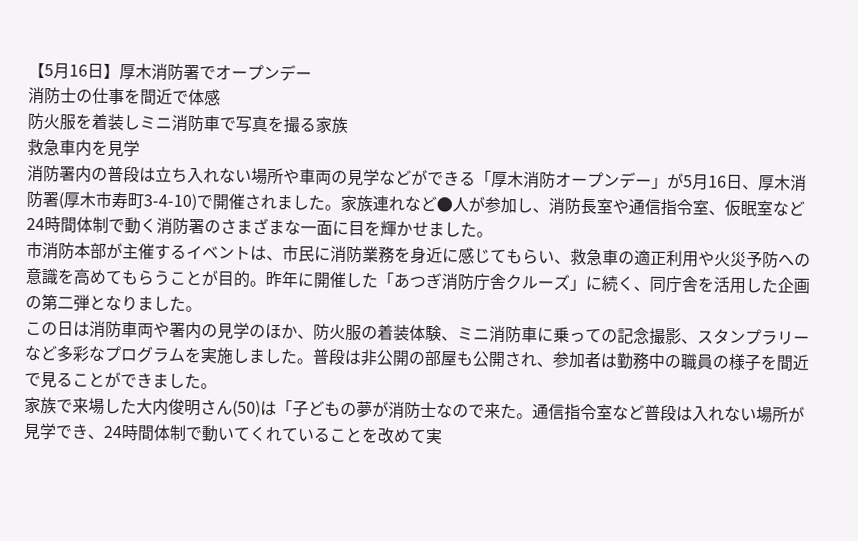【5月16日】厚木消防署でオープンデー
消防士の仕事を間近で体感
防火服を着装しミニ消防車で写真を撮る家族
救急車内を見学
消防署内の普段は立ち入れない場所や車両の見学などができる「厚木消防オープンデー」が5月16日、厚木消防署(厚木市寿町3-4-10)で開催されました。家族連れなど●人が参加し、消防長室や通信指令室、仮眠室など24時間体制で動く消防署のさまざまな一面に目を輝かせました。
市消防本部が主催するイベントは、市民に消防業務を身近に感じてもらい、救急車の適正利用や火災予防への意識を高めてもらうことが目的。昨年に開催した「あつぎ消防庁舎クルーズ」に続く、同庁舎を活用した企画の第二弾となりました。
この日は消防車両や署内の見学のほか、防火服の着装体験、ミニ消防車に乗っての記念撮影、スタンプラリーなど多彩なプログラムを実施しました。普段は非公開の部屋も公開され、参加者は勤務中の職員の様子を間近で見ることができました。
家族で来場した大内俊明さん(50)は「子どもの夢が消防士なので来た。通信指令室など普段は入れない場所が見学でき、24時間体制で動いてくれていることを改めて実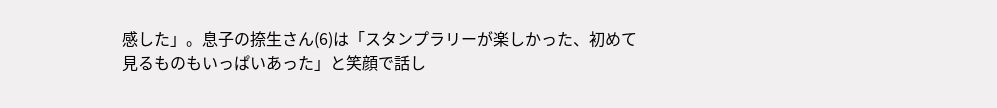感した」。息子の捺生さん(6)は「スタンプラリーが楽しかった、初めて見るものもいっぱいあった」と笑顔で話し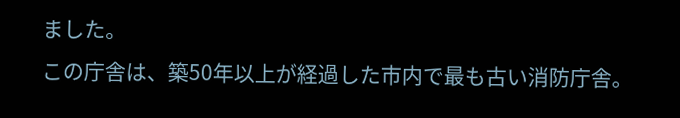ました。
この庁舎は、築50年以上が経過した市内で最も古い消防庁舎。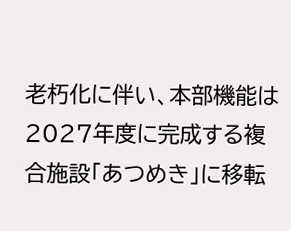老朽化に伴い、本部機能は2027年度に完成する複合施設「あつめき」に移転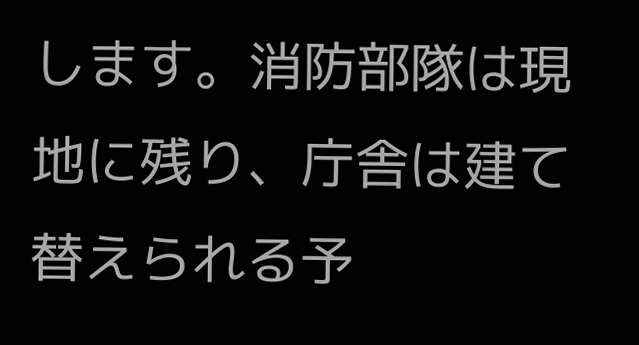します。消防部隊は現地に残り、庁舎は建て替えられる予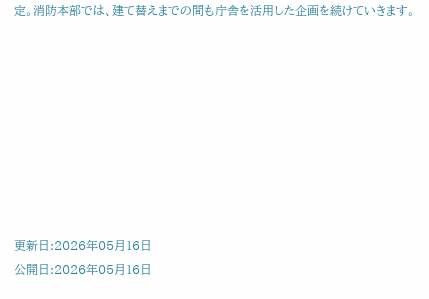定。消防本部では、建て替えまでの間も庁舎を活用した企画を続けていきます。









更新日:2026年05月16日
公開日:2026年05月16日